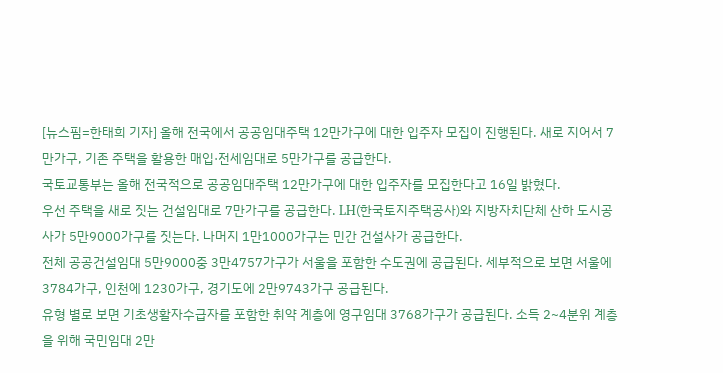[뉴스핌=한태희 기자] 올해 전국에서 공공임대주택 12만가구에 대한 입주자 모집이 진행된다. 새로 지어서 7만가구, 기존 주택을 활용한 매입·전세임대로 5만가구를 공급한다.
국토교통부는 올해 전국적으로 공공임대주택 12만가구에 대한 입주자를 모집한다고 16일 밝혔다.
우선 주택을 새로 짓는 건설임대로 7만가구를 공급한다. LH(한국토지주택공사)와 지방자치단체 산하 도시공사가 5만9000가구를 짓는다. 나머지 1만1000가구는 민간 건설사가 공급한다.
전체 공공건설임대 5만9000중 3만4757가구가 서울을 포함한 수도권에 공급된다. 세부적으로 보면 서울에 3784가구, 인천에 1230가구, 경기도에 2만9743가구 공급된다.
유형 별로 보면 기초생활자수급자를 포함한 취약 계층에 영구임대 3768가구가 공급된다. 소득 2~4분위 계층을 위해 국민임대 2만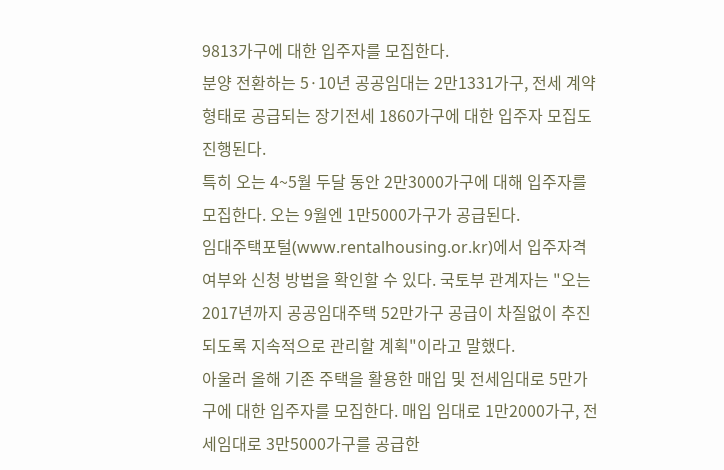9813가구에 대한 입주자를 모집한다.
분양 전환하는 5·10년 공공임대는 2만1331가구, 전세 계약 형태로 공급되는 장기전세 1860가구에 대한 입주자 모집도 진행된다.
특히 오는 4~5월 두달 동안 2만3000가구에 대해 입주자를 모집한다. 오는 9월엔 1만5000가구가 공급된다.
임대주택포털(www.rentalhousing.or.kr)에서 입주자격 여부와 신청 방법을 확인할 수 있다. 국토부 관계자는 "오는 2017년까지 공공임대주택 52만가구 공급이 차질없이 추진되도록 지속적으로 관리할 계획"이라고 말했다.
아울러 올해 기존 주택을 활용한 매입 및 전세임대로 5만가구에 대한 입주자를 모집한다. 매입 임대로 1만2000가구, 전세임대로 3만5000가구를 공급한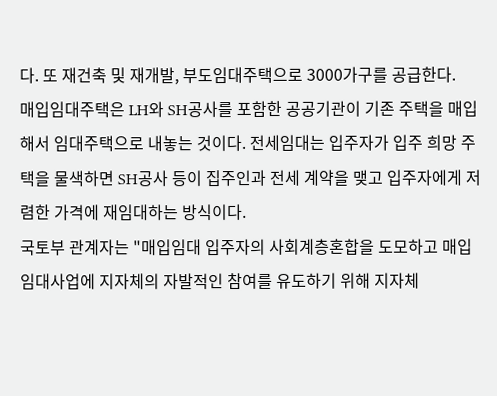다. 또 재건축 및 재개발, 부도임대주택으로 3000가구를 공급한다.
매입임대주택은 LH와 SH공사를 포함한 공공기관이 기존 주택을 매입해서 임대주택으로 내놓는 것이다. 전세임대는 입주자가 입주 희망 주택을 물색하면 SH공사 등이 집주인과 전세 계약을 맺고 입주자에게 저렴한 가격에 재임대하는 방식이다.
국토부 관계자는 "매입임대 입주자의 사회계층혼합을 도모하고 매입임대사업에 지자체의 자발적인 참여를 유도하기 위해 지자체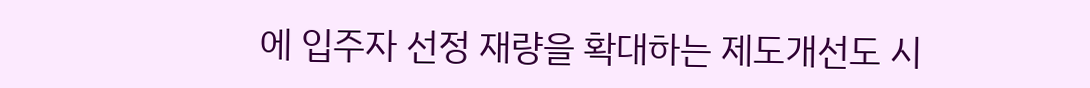에 입주자 선정 재량을 확대하는 제도개선도 시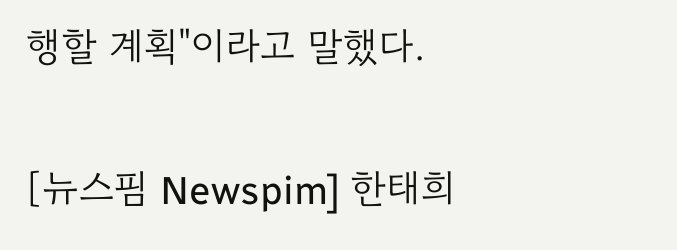행할 계획"이라고 말했다.

[뉴스핌 Newspim] 한태희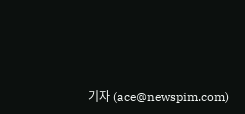기자 (ace@newspim.com)